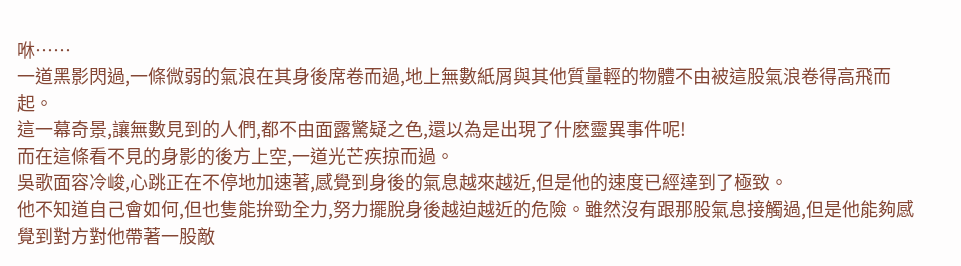咻……
一道黑影閃過,一條微弱的氣浪在其身後席卷而過,地上無數紙屑與其他質量輕的物體不由被這股氣浪卷得高飛而起。
這一幕奇景,讓無數見到的人們,都不由面露驚疑之色,還以為是出現了什麽靈異事件呢!
而在這條看不見的身影的後方上空,一道光芒疾掠而過。
吳歌面容冷峻,心跳正在不停地加速著,感覺到身後的氣息越來越近,但是他的速度已經達到了極致。
他不知道自己會如何,但也隻能拚勁全力,努力擺脫身後越迫越近的危險。雖然沒有跟那股氣息接觸過,但是他能夠感覺到對方對他帶著一股敵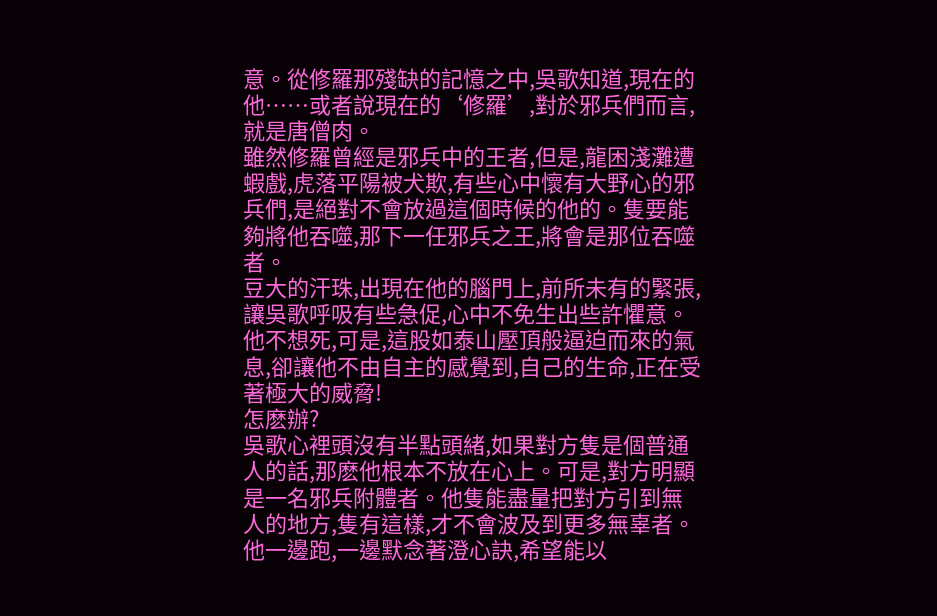意。從修羅那殘缺的記憶之中,吳歌知道,現在的他……或者說現在的‘修羅’,對於邪兵們而言,就是唐僧肉。
雖然修羅曾經是邪兵中的王者,但是,龍困淺灘遭蝦戲,虎落平陽被犬欺,有些心中懷有大野心的邪兵們,是絕對不會放過這個時候的他的。隻要能夠將他吞噬,那下一任邪兵之王,將會是那位吞噬者。
豆大的汗珠,出現在他的腦門上,前所未有的緊張,讓吳歌呼吸有些急促,心中不免生出些許懼意。
他不想死,可是,這股如泰山壓頂般逼迫而來的氣息,卻讓他不由自主的感覺到,自己的生命,正在受著極大的威脅!
怎麽辦?
吳歌心裡頭沒有半點頭緒,如果對方隻是個普通人的話,那麽他根本不放在心上。可是,對方明顯是一名邪兵附體者。他隻能盡量把對方引到無人的地方,隻有這樣,才不會波及到更多無辜者。
他一邊跑,一邊默念著澄心訣,希望能以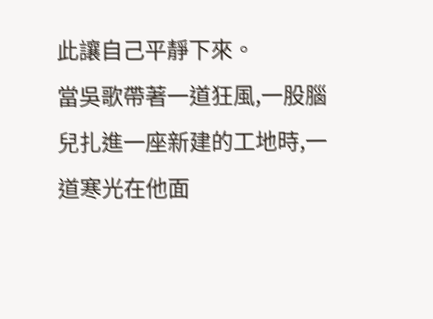此讓自己平靜下來。
當吳歌帶著一道狂風,一股腦兒扎進一座新建的工地時,一道寒光在他面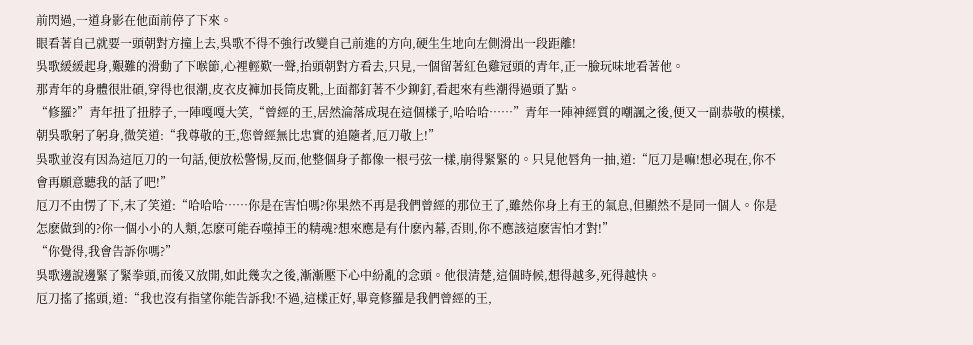前閃過,一道身影在他面前停了下來。
眼看著自己就要一頭朝對方撞上去,吳歌不得不強行改變自己前進的方向,硬生生地向左側滑出一段距離!
吳歌緩緩起身,艱難的滑動了下喉節,心裡輕歎一聲,抬頭朝對方看去,只見,一個留著紅色雞冠頭的青年,正一臉玩味地看著他。
那青年的身體很壯碩,穿得也很潮,皮衣皮褲加長筒皮靴,上面都釘著不少鉚釘,看起來有些潮得過頭了點。
“修羅?”青年扭了扭脖子,一陣嘎嘎大笑,“曾經的王,居然淪落成現在這個樣子,哈哈哈……”青年一陣神經質的嘲諷之後,便又一副恭敬的模樣,朝吳歌躬了躬身,微笑道:“我尊敬的王,您曾經無比忠實的追隨者,厄刀敬上!”
吳歌並沒有因為這厄刀的一句話,便放松警惕,反而,他整個身子都像一根弓弦一樣,崩得緊緊的。只見他唇角一抽,道:“厄刀是嘛!想必現在,你不會再願意聽我的話了吧!”
厄刀不由愣了下,末了笑道:“哈哈哈……你是在害怕嗎?你果然不再是我們曾經的那位王了,雖然你身上有王的氣息,但顯然不是同一個人。你是怎麽做到的?你一個小小的人類,怎麽可能吞噬掉王的精魂?想來應是有什麽內幕,否則,你不應該這麽害怕才對!”
“你覺得,我會告訴你嗎?”
吳歌邊說邊緊了緊拳頭,而後又放開,如此幾次之後,漸漸壓下心中紛亂的念頭。他很清楚,這個時候,想得越多,死得越快。
厄刀搖了搖頭,道:“我也沒有指望你能告訴我!不過,這樣正好,畢竟修羅是我們曾經的王,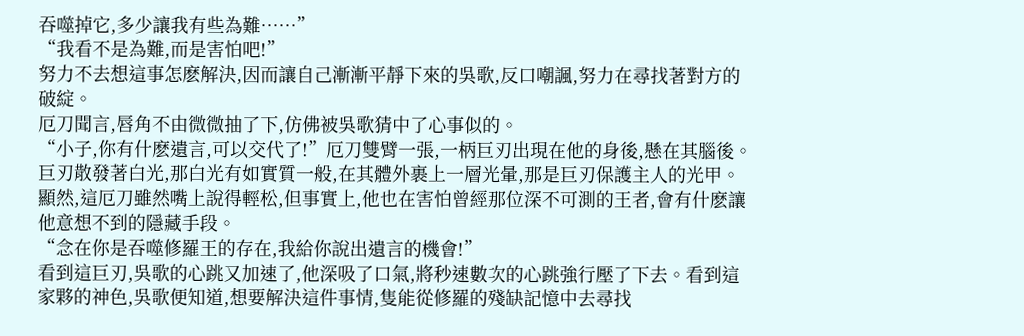吞噬掉它,多少讓我有些為難……”
“我看不是為難,而是害怕吧!”
努力不去想這事怎麽解決,因而讓自己漸漸平靜下來的吳歌,反口嘲諷,努力在尋找著對方的破綻。
厄刀聞言,唇角不由微微抽了下,仿佛被吳歌猜中了心事似的。
“小子,你有什麽遺言,可以交代了!”厄刀雙臂一張,一柄巨刃出現在他的身後,懸在其腦後。巨刃散發著白光,那白光有如實質一般,在其體外裹上一層光暈,那是巨刃保護主人的光甲。
顯然,這厄刀雖然嘴上說得輕松,但事實上,他也在害怕曾經那位深不可測的王者,會有什麽讓他意想不到的隱藏手段。
“念在你是吞噬修羅王的存在,我給你說出遺言的機會!”
看到這巨刃,吳歌的心跳又加速了,他深吸了口氣,將秒速數次的心跳強行壓了下去。看到這家夥的神色,吳歌便知道,想要解決這件事情,隻能從修羅的殘缺記憶中去尋找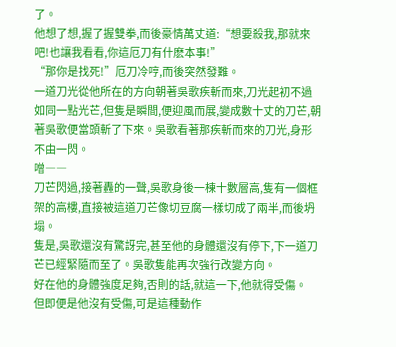了。
他想了想,握了握雙拳,而後豪情萬丈道:“想要殺我,那就來吧!也讓我看看,你這厄刀有什麽本事!”
“那你是找死!”厄刀冷哼,而後突然發難。
一道刀光從他所在的方向朝著吳歌疾斬而來,刀光起初不過如同一點光芒,但隻是瞬間,便迎風而展,變成數十丈的刀芒,朝著吳歌便當頭斬了下來。吳歌看著那疾斬而來的刀光,身形不由一閃。
噌――
刀芒閃過,接著轟的一聲,吳歌身後一棟十數層高,隻有一個框架的高樓,直接被這道刀芒像切豆腐一樣切成了兩半,而後坍塌。
隻是,吳歌還沒有驚訝完,甚至他的身體還沒有停下,下一道刀芒已經緊隨而至了。吳歌隻能再次強行改變方向。
好在他的身體強度足夠,否則的話,就這一下,他就得受傷。
但即便是他沒有受傷,可是這種動作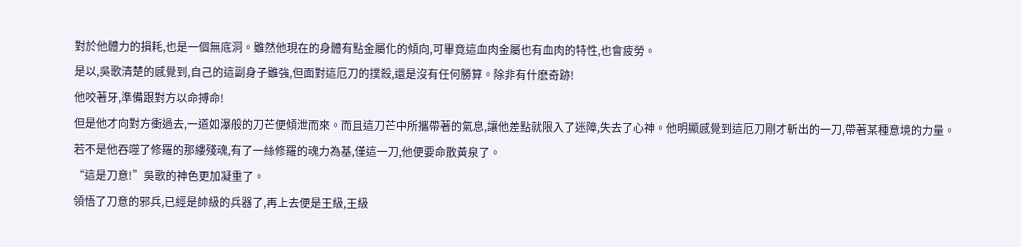對於他體力的損耗,也是一個無底洞。雖然他現在的身體有點金屬化的傾向,可畢竟這血肉金屬也有血肉的特性,也會疲勞。
是以,吳歌清楚的感覺到,自己的這副身子雖強,但面對這厄刀的撲殺,還是沒有任何勝算。除非有什麽奇跡!
他咬著牙,準備跟對方以命搏命!
但是他才向對方衝過去,一道如瀑般的刀芒便傾泄而來。而且這刀芒中所攜帶著的氣息,讓他差點就限入了迷障,失去了心神。他明顯感覺到這厄刀剛才斬出的一刀,帶著某種意境的力量。
若不是他吞噬了修羅的那縷殘魂,有了一絲修羅的魂力為基,僅這一刀,他便要命散黃泉了。
“這是刀意!”吳歌的神色更加凝重了。
領悟了刀意的邪兵,已經是帥級的兵器了,再上去便是王級,王級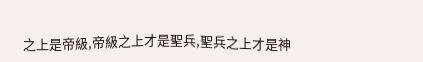之上是帝級,帝級之上才是聖兵,聖兵之上才是神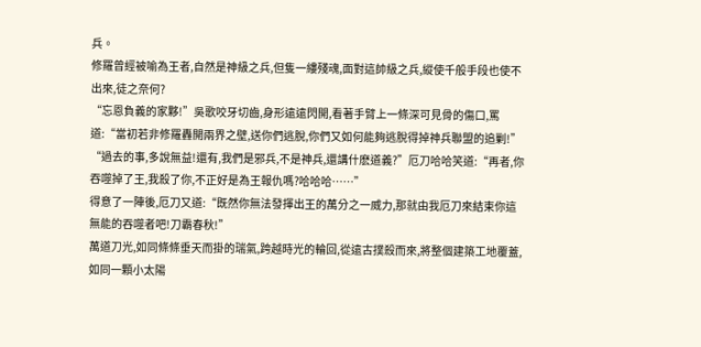兵。
修羅曾經被喻為王者,自然是神級之兵,但隻一縷殘魂,面對這帥級之兵,縱使千般手段也使不出來,徒之奈何?
“忘恩負義的家夥!”吳歌咬牙切齒,身形遠遠閃開,看著手臂上一條深可見骨的傷口,罵道:“當初若非修羅轟開兩界之壁,送你們逃脫,你們又如何能夠逃脫得掉神兵聯盟的追剿!”
“過去的事,多說無益!還有,我們是邪兵,不是神兵,還講什麽道義?”厄刀哈哈笑道:“再者,你吞噬掉了王,我殺了你,不正好是為王報仇嗎?哈哈哈……”
得意了一陣後,厄刀又道:“既然你無法發揮出王的萬分之一威力,那就由我厄刀來結束你這無能的吞噬者吧!刀霸春秋!”
萬道刀光,如同條條垂天而掛的瑞氣,跨越時光的輪回,從遠古撲殺而來,將整個建築工地覆蓋,如同一顆小太陽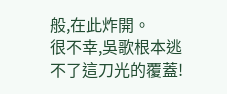般,在此炸開。
很不幸,吳歌根本逃不了這刀光的覆蓋!